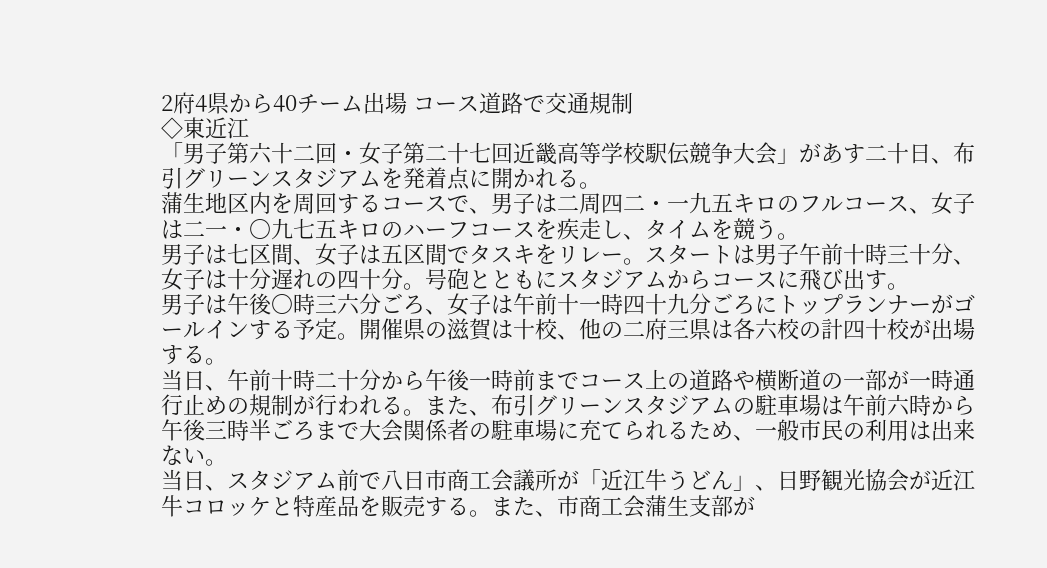2府4県から40チーム出場 コース道路で交通規制
◇東近江
「男子第六十二回・女子第二十七回近畿高等学校駅伝競争大会」があす二十日、布引グリーンスタジアムを発着点に開かれる。
蒲生地区内を周回するコースで、男子は二周四二・一九五キロのフルコース、女子は二一・〇九七五キロのハーフコースを疾走し、タイムを競う。
男子は七区間、女子は五区間でタスキをリレー。スタートは男子午前十時三十分、女子は十分遅れの四十分。号砲とともにスタジアムからコースに飛び出す。
男子は午後〇時三六分ごろ、女子は午前十一時四十九分ごろにトップランナーがゴールインする予定。開催県の滋賀は十校、他の二府三県は各六校の計四十校が出場する。
当日、午前十時二十分から午後一時前までコース上の道路や横断道の一部が一時通行止めの規制が行われる。また、布引グリーンスタジアムの駐車場は午前六時から午後三時半ごろまで大会関係者の駐車場に充てられるため、一般市民の利用は出来ない。
当日、スタジアム前で八日市商工会議所が「近江牛うどん」、日野観光協会が近江牛コロッケと特産品を販売する。また、市商工会蒲生支部が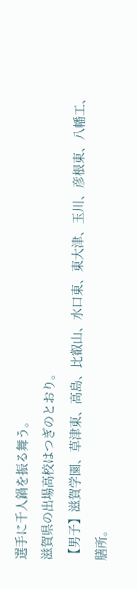選手に千人鍋を振る舞う。
滋賀県の出場高校はつぎのとおり。
【男子】滋賀学園、草津東、高島、比叡山、水口東、東大津、玉川、彦根東、八幡工、膳所。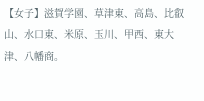【女子】滋賀学園、草津東、高島、比叡山、水口東、米原、玉川、甲西、東大津、八幡商。